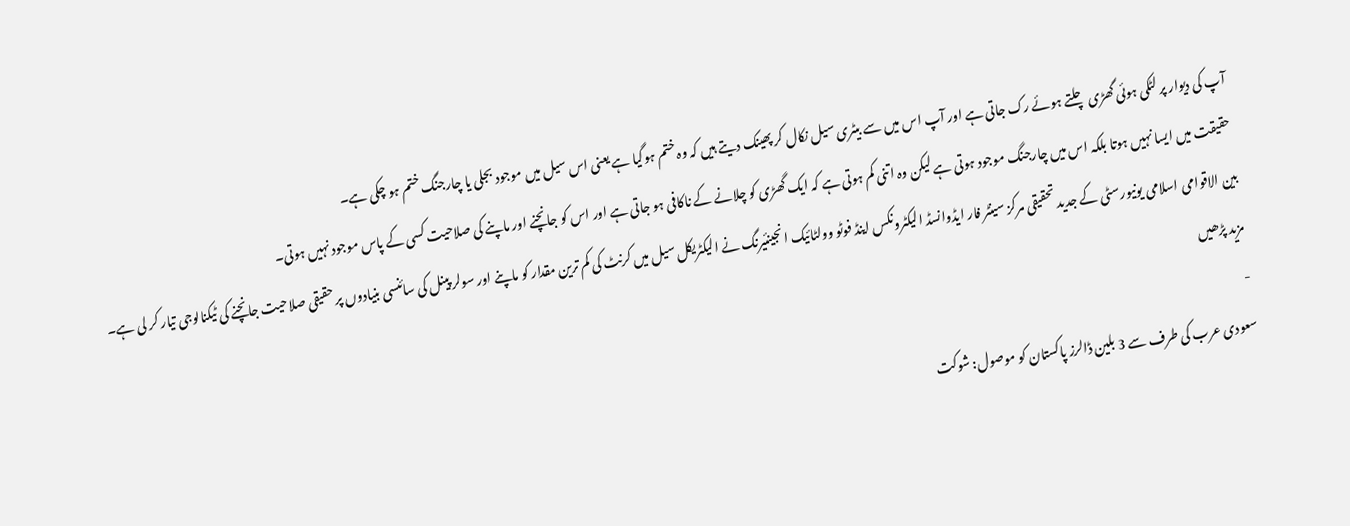آپ کی دیوار پر لٹکی ہوئی گھڑی چلتے ہوئے رک جاتی ہے اور آپ اس میں سے بیٹری سیل نکال کر پھینک دیتے ہیں کہ وہ ختم ہوگیا ہے یعنی اس سیل میں موجود بجلی یا چارجنگ ختم ہو چکی ہے۔
حقیقت میں ایسا نہیں ہوتا بلکہ اس میں چارجنگ موجود ہوتی ہے لیکن وہ اتنی کم ہوتی ہے کہ ایک گھڑی کو چلانے کے ناکافی ہو جاتی ہے اور اس کو جانچنے اور ماپنے کی صلاحیت کسی کے پاس موجود نہیں ہوتی۔
بین الاقوامی اسلامی یونیورسٹی کے جدید تحقیقی مرکز سینٹر فار ایڈوانسڈ الیکٹرونکس اینڈ فوٹو وولٹائیک انجینئیرنگ نے الیکٹریکل سیل میں کرنٹ کی کم ترین مقدار کو ماپنے اور سولر پینل کی سائنسی بنیادوں پر حقیقی صلاحیت جانچنے کی ٹیکنالوجی تیار کر لی ہے۔
مزید پڑھیں
-
سعودی عرب کی طرف سے 3 بلین ڈالرز پاکستان کو موصول: شوکت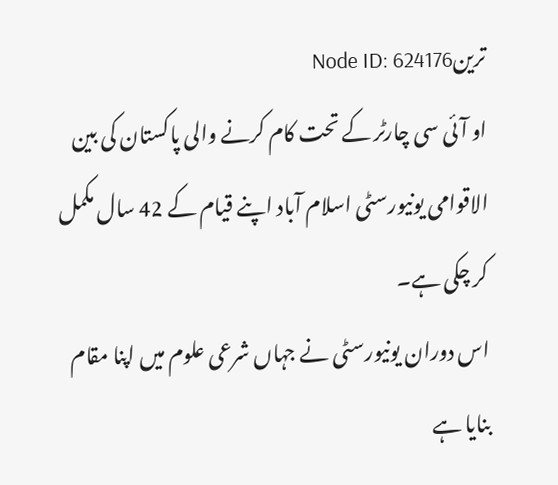ترینNode ID: 624176
او آئی سی چارٹر کے تحت کام کرنے والی پاکستان کی بین الاقوامی یونیورسٹی اسلام آباد اپنے قیام کے 42 سال مکمل کر چکی ہے۔
اس دوران یونیورسٹی نے جہاں شرعی علوم میں اپنا مقام بنایا ہے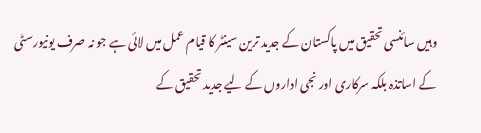وہیں سائنسی تحقیق میں پاکستان کے جدید ترین سینٹر کا قیام عمل میں لائی ہے جو نہ صرف یونیورسٹی کے اساتذہ بلکہ سرکاری اور نجی اداروں کے لیے جدید تحقیق کے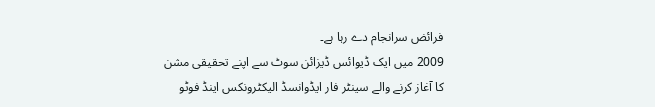فرائض سرانجام دے رہا ہے۔
2009 میں ایک ڈیوائس ڈیزائن سوٹ سے اپنے تحقیقی مشن کا آغاز کرنے والے سینٹر فار ایڈوانسڈ الیکٹرونکس اینڈ فوٹو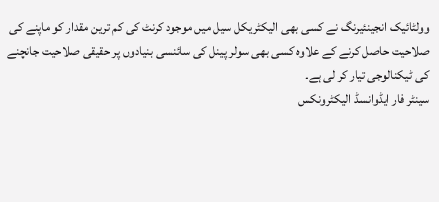وولٹائیک انجینئیرنگ نے کسی بھی الیکٹریکل سیل میں موجود کرنٹ کی کم ترین مقدار کو ماپنے کی صلاحیت حاصل کرنے کے علاوہ کسی بھی سولر پینل کی سائنسی بنیادوں پر حقیقی صلاحیت جانچنے کی ٹیکنالوجی تیار کر لی ہے۔
سینٹر فار ایڈوانسڈ الیکٹرونکس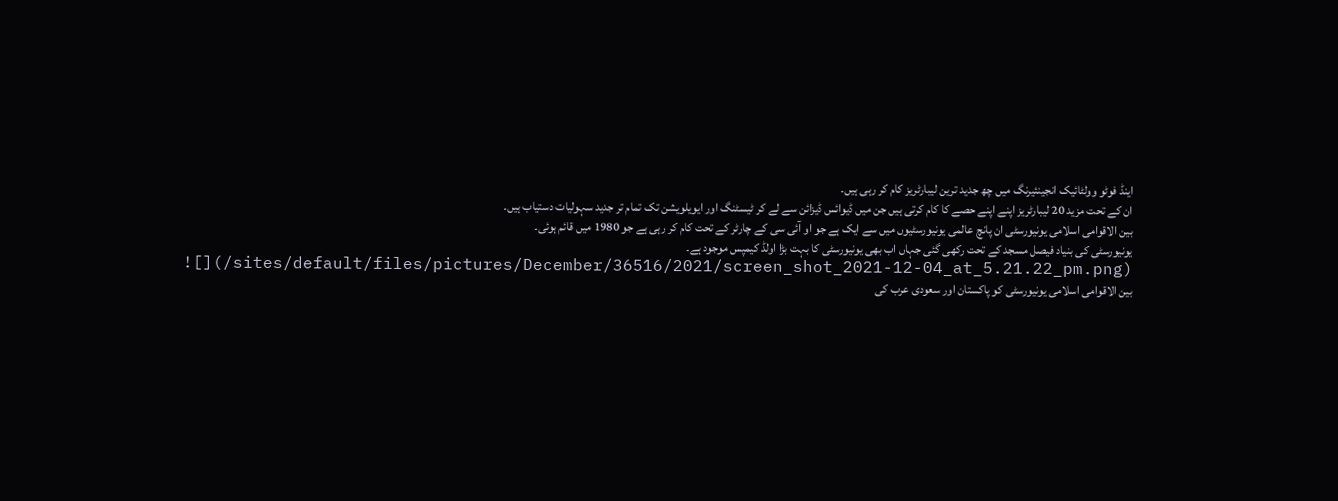اینڈ فوٹو وولٹائیک انجینئیرنگ میں چھ جدید ترین لیبارٹریز کام کر رہی ہیں۔
ان کے تحت مزید 20 لیبارٹریز اپنے اپنے حصے کا کام کرتی ہیں جن میں ڈیوائس ڈیزائن سے لے کر ٹیسٹنگ اور ایویلویشن تک تمام تر جدید سہولیات دستیاب ہیں۔
بین الاقوامی اسلامی یونیورسٹی ان پانچ عالمی یونیورسٹیوں میں سے ایک ہے جو او آئی سی کے چارٹر کے تحت کام کر رہی ہے جو 1980 میں قائم ہوئی۔
یونیورسٹی کی بنیاد فیصل مسجد کے تحت رکھی گئی جہاں اب بھی یونیورسٹی کا بہت بڑا اولڈ کیمپس موجود ہے۔
![](/sites/default/files/pictures/December/36516/2021/screen_shot_2021-12-04_at_5.21.22_pm.png)
بین الاقوامی اسلامی یونیورسٹی کو پاکستان اور سعودی عرب کی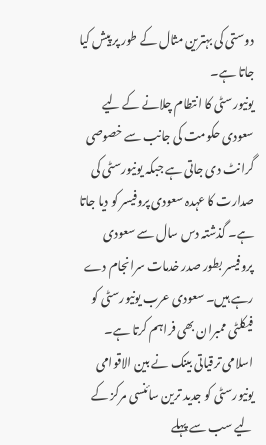دوستی کی بہترین مثال کے طور پر پیش کیا جاتا ہے۔
یونیورسٹی کا انتطام چلانے کے لیے سعودی حکومت کی جانب سے خصوصی گرانٹ دی جاتی ہے جبکہ یونیورسٹی کی صدارت کا عہدہ سعودی پروفیسر کو دیا جاتا ہے۔ گذشتہ دس سال سے سعودی پروفیسر بطور صدر خدمات سرانجام دے رہے ہیں۔ سعودی عرب یونیورسٹی کو فیکلٹی ممبران بھی فراہم کرتا ہے۔
اسلامی ترقیاتی بینک نے بین الاقوامی یونیورسٹی کو جدید ترین سائنسی مرکز کے لیے سب سے پہلے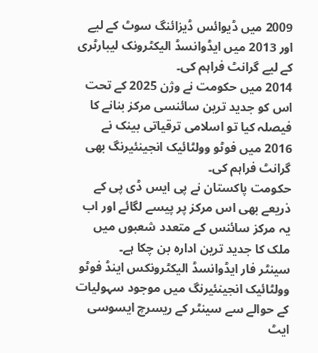2009 میں ڈیوائس ڈیزائنگ سوٹ کے لیے اور 2013 میں ایڈوانسڈ الیکٹرونک لیبارٹری کے لیے گرانٹ فراہم کی۔
2014 میں حکومت نے وژن 2025 کے تحت اس کو جدید ترین سائنسی مرکز بنانے کا فیصلہ کیا تو اسلامی ترقیاتی بینک نے 2016 میں فوٹو وولٹائیک انجینئیرنگ بھی گرانٹ فراہم کی۔
حکومت پاکستان نے پی ایس ڈی پی کے ذریعے بھی اس مرکز پر پیسے لگائے اور اب یہ مرکز سائنس کے متعدد شعبوں میں ملک کا جدید ترین ادارہ بن چکا ہے۔
سینٹر فار ایڈوانسڈ الیکٹرونکس اینڈ فوٹو وولٹائیک انجینئیرنگ میں موجود سہولیات کے حوالے سے سینٹر کے ریسرچ ایسوسی ایٹ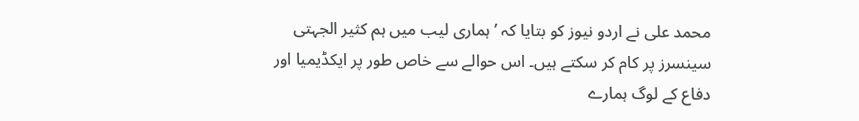محمد علی نے اردو نیوز کو بتایا کہ ’ہماری لیب میں ہم کثیر الجہتی سینسرز پر کام کر سکتے ہیں۔ اس حوالے سے خاص طور پر ایکڈیمیا اور دفاع کے لوگ ہمارے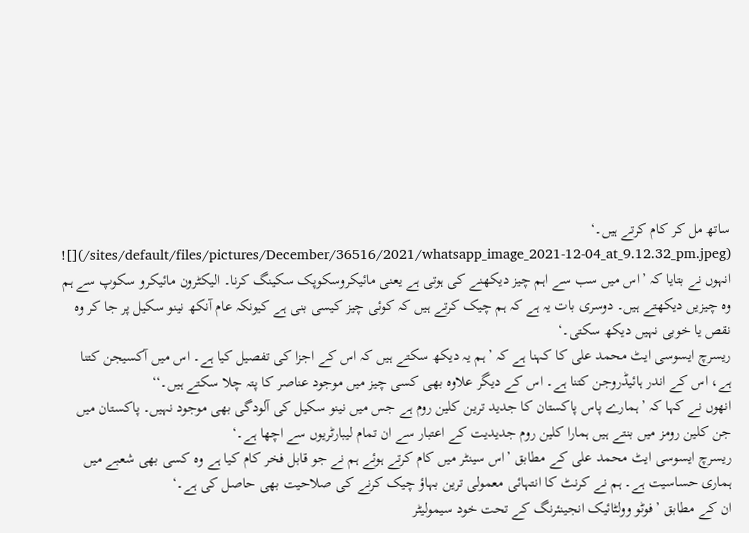ساتھ مل کر کام کرتے ہیں۔‘
![](/sites/default/files/pictures/December/36516/2021/whatsapp_image_2021-12-04_at_9.12.32_pm.jpeg)
انہوں نے بتایا کہ ’اس میں سب سے اہم چیز دیکھنے کی ہوتی ہے یعنی مائیکروسکوپک سکینگ کرنا۔ الیکٹرون مائیکرو سکوپ سے ہم وہ چیزیں دیکھتے ہیں۔ دوسری بات یہ ہے کہ ہم چیک کرتے ہیں کہ کوئی چیز کیسی بنی ہے کیونکہ عام آنکھ نینو سکیل پر جا کر وہ نقص یا خوبی نہیں دیکھ سکتی۔‘
ریسرچ ایسوسی ایٹ محمد علی کا کہنا ہے کہ ’ہم یہ دیکھ سکتے ہیں کہ اس کے اجزا کی تفصیل کیا ہے۔ اس میں آکسیجن کتنا ہے، اس کے اندر ہائیڈروجن کتنا ہے۔ اس کے دیگر علاوہ بھی کسی چیز میں موجود عناصر کا پتہ چلا سکتے ہیں۔‘‘
انھوں نے کہا کہ ’ہمارے پاس پاکستان کا جدید ترین کلین روم ہے جس میں نینو سکیل کی آلودگی بھی موجود نہیں۔ پاکستان میں جن کلین رومز میں بنتے ہیں ہمارا کلین روم جدیدیت کے اعتبار سے ان تمام لیبارٹریوں سے اچھا ہے۔‘
ریسرچ ایسوسی ایٹ محمد علی کے مطابق ’اس سینٹر میں کام کرتے ہوئے ہم نے جو قابل فخر کام کیا ہے وہ کسی بھی شعبے میں ہماری حساسیت ہے۔ ہم نے کرنٹ کا انتہائی معمولی ترین بہاؤ چیک کرنے کی صلاحیت بھی حاصل کی ہے۔‘
ان کے مطابق ’فوٹو وولٹائیک انجینئرنگ کے تحت خود سیمولیٹر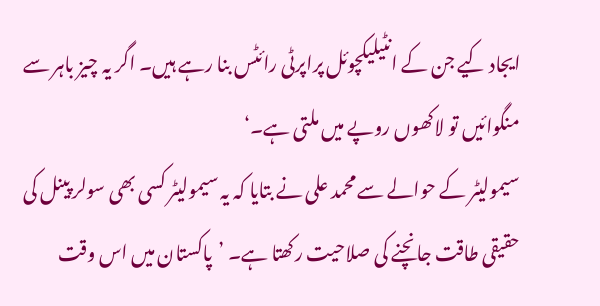ایجاد کیے جن کے انٹیلیکچوئل پراپرٹی رائٹس بنا رہے ہیں۔ اگر یہ چیز باہر سے منگوائیں تو لاکھوں روپے میں ملتی ہے۔‘
سیمولیٹر کے حوالے سے محمد علی نے بتایا کہ یہ سیمولیٹر کسی بھی سولر پینل کی حقیقی طاقت جانچنے کی صلاحیت رکھتا ہے۔ ’پاکستان میں اس وقت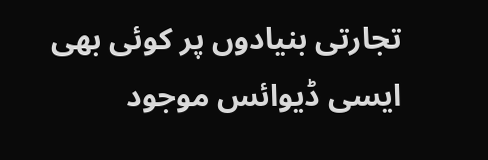تجارتی بنیادوں پر کوئی بھی ایسی ڈیوائس موجود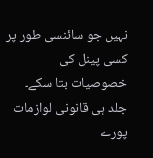نہیں جو سائنسی طور پر کسی پینل کی خصوصیات بتا سکے۔ جلد ہی قانونی لوازمات پورے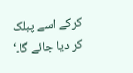کرکے اسے پبلک کر دیا جائے گا۔‘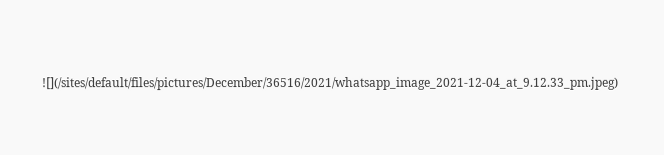![](/sites/default/files/pictures/December/36516/2021/whatsapp_image_2021-12-04_at_9.12.33_pm.jpeg)